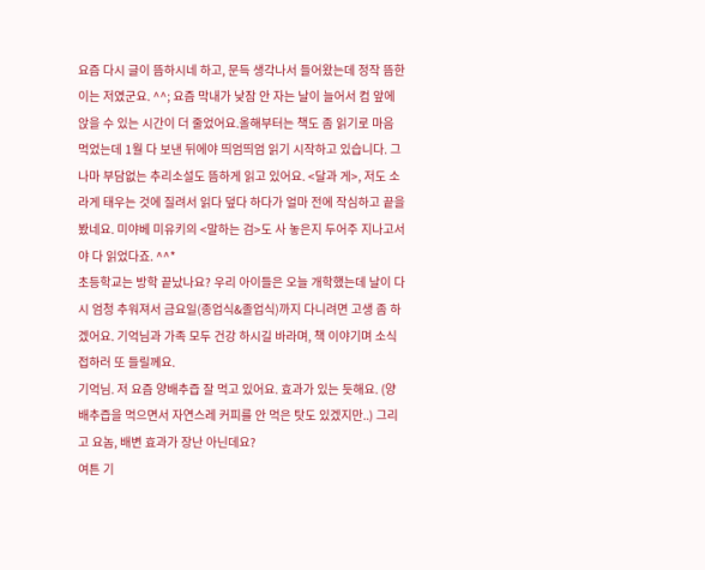요즘 다시 글이 뜸하시네 하고, 문득 생각나서 들어왔는데 정작 뜸한 이는 저였군요. ^^; 요즘 막내가 낮잠 안 자는 날이 늘어서 컴 앞에 앉을 수 있는 시간이 더 줄었어요.올해부터는 책도 좀 읽기로 마음 먹었는데 1월 다 보낸 뒤에야 띄엄띄엄 읽기 시작하고 있습니다. 그나마 부담없는 추리소설도 뜸하게 읽고 있어요. <달과 게>, 저도 소라게 태우는 것에 질려서 읽다 덮다 하다가 얼마 전에 작심하고 끝을 봤네요. 미야베 미유키의 <말하는 검>도 사 놓은지 두어주 지나고서야 다 읽었다죠. ^^*
초등학교는 방학 끝났나요? 우리 아이들은 오늘 개학했는데 날이 다시 엄청 추워져서 금요일(종업식&졸업식)까지 다니려면 고생 좀 하겠어요. 기억님과 가족 모두 건강 하시길 바라며, 책 이야기며 소식 접하러 또 들릴께요.
기억님. 저 요즘 양배추즙 잘 먹고 있어요. 효과가 있는 듯해요. (양배추즙을 먹으면서 자연스레 커피를 안 먹은 탓도 있겠지만..) 그리고 요놈, 배변 효과가 장난 아닌데요?
여튼 기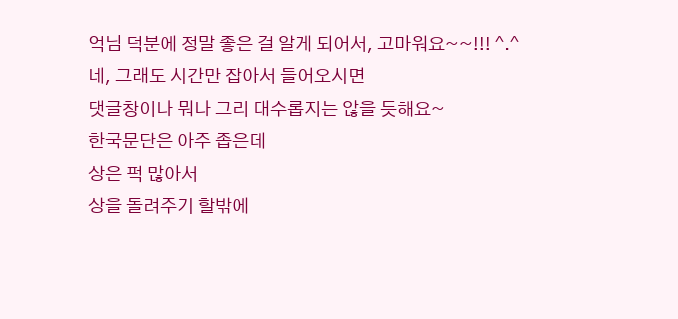억님 덕분에 정말 좋은 걸 알게 되어서, 고마워요~~!!! ^.^
네, 그래도 시간만 잡아서 들어오시면
댓글창이나 뭐나 그리 대수롭지는 않을 듯해요~
한국문단은 아주 좁은데
상은 퍽 많아서
상을 돌려주기 할밖에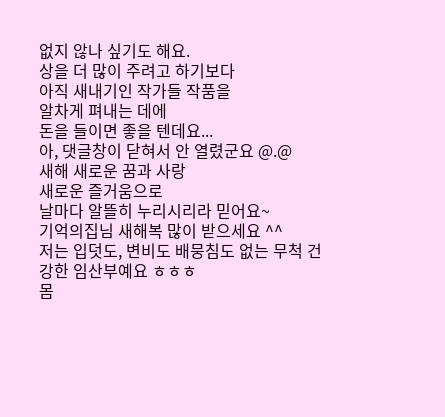없지 않나 싶기도 해요.
상을 더 많이 주려고 하기보다
아직 새내기인 작가들 작품을
알차게 펴내는 데에
돈을 들이면 좋을 텐데요...
아, 댓글창이 닫혀서 안 열렸군요 @.@
새해 새로운 꿈과 사랑
새로운 즐거움으로
날마다 알뜰히 누리시리라 믿어요~
기억의집님 새해복 많이 받으세요 ^^
저는 입덧도, 변비도 배뭉침도 없는 무척 건강한 임산부예요 ㅎㅎㅎ
몸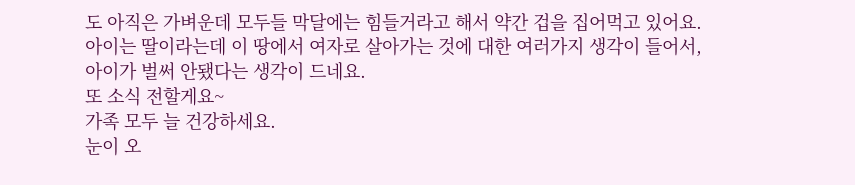도 아직은 가벼운데 모두들 막달에는 힘들거라고 해서 약간 겁을 집어먹고 있어요.
아이는 딸이라는데 이 땅에서 여자로 살아가는 것에 대한 여러가지 생각이 들어서,
아이가 벌써 안됐다는 생각이 드네요.
또 소식 전할게요~
가족 모두 늘 건강하세요.
눈이 오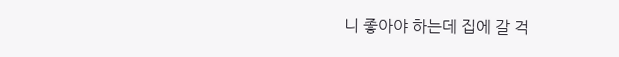니 좋아야 하는데 집에 갈 걱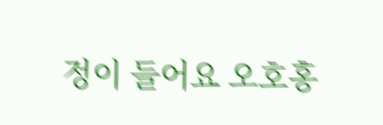정이 들어요 오호홍